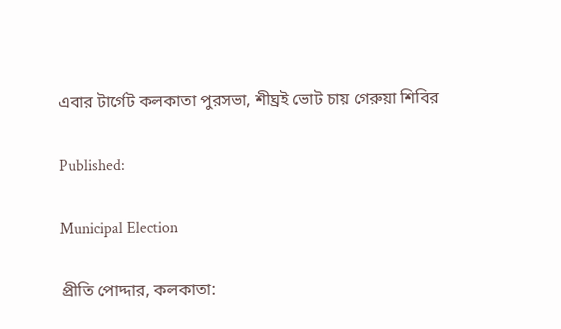এবার টার্গেট কলকাতা পুরসভা, শীঘ্রই ভোট চায় গেরুয়া শিবির

Published:

Municipal Election

প্রীতি পোদ্দার, কলকাতা: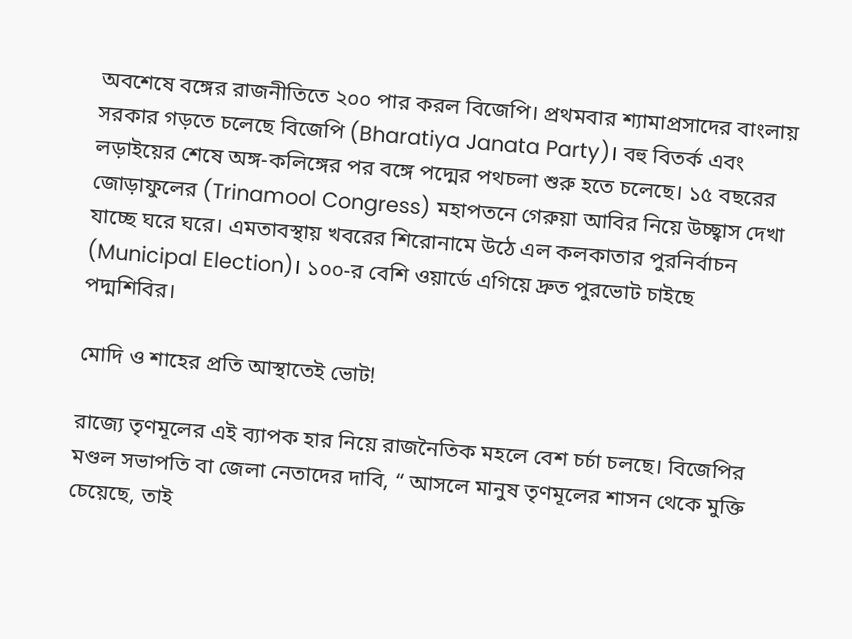অবশেষে বঙ্গের রাজনীতিতে ২০০ পার করল বিজেপি। প্রথমবার শ্যামাপ্রসাদের বাংলায় সরকার গড়তে চলেছে বিজেপি (Bharatiya Janata Party)। বহু বিতর্ক এবং লড়াইয়ের শেষে অঙ্গ-কলিঙ্গের পর বঙ্গে পদ্মের পথচলা শুরু হতে চলেছে। ১৫ বছরের জোড়াফুলের (Trinamool Congress) মহাপতনে গেরুয়া আবির নিয়ে উচ্ছ্বাস দেখা যাচ্ছে ঘরে ঘরে। এমতাবস্থায় খবরের শিরোনামে উঠে এল কলকাতার পুরনির্বাচন (Municipal Election)। ১০০-র বেশি ওয়ার্ডে এগিয়ে দ্রুত পুরভোট চাইছে পদ্মশিবির।

মোদি ও শাহের প্রতি আস্থাতেই ভোট!

রাজ্যে তৃণমূলের এই ব্যাপক হার নিয়ে রাজনৈতিক মহলে বেশ চর্চা চলছে। বিজেপির মণ্ডল সভাপতি বা জেলা নেতাদের দাবি, “ আসলে মানুষ তৃণমূলের শাসন থেকে মুক্তি চেয়েছে, তাই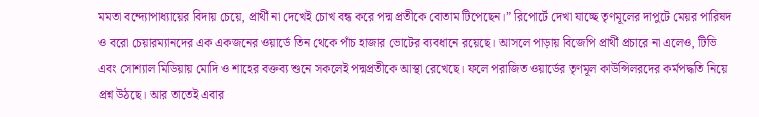মমতা বন্দ্যোপাধ্যায়ের বিদায় চেয়ে, প্রার্থী না দেখেই চোখ বন্ধ করে পদ্ম প্রতীকে বোতাম টিপেছেন।” রিপোর্টে দেখা যাচ্ছে তৃণমূলের দাপুটে মেয়র পারিষদ ও বরো চেয়ারম্যানদের এক একজনের ওয়ার্ডে তিন থেকে পাঁচ হাজার ভোটের ব্যবধানে রয়েছে। আসলে পাড়ায় বিজেপি প্রার্থী প্রচারে না এলেও, টিভি এবং সোশ্যাল মিডিয়ায় মোদি ও শাহের বক্তব্য শুনে সকলেই পদ্মপ্রতীকে আস্থা রেখেছে। ফলে পরাজিত ওয়ার্ডের তৃণমূল কাউন্সিলরদের কর্মপদ্ধতি নিয়ে প্রশ্ন উঠছে। আর তাতেই এবার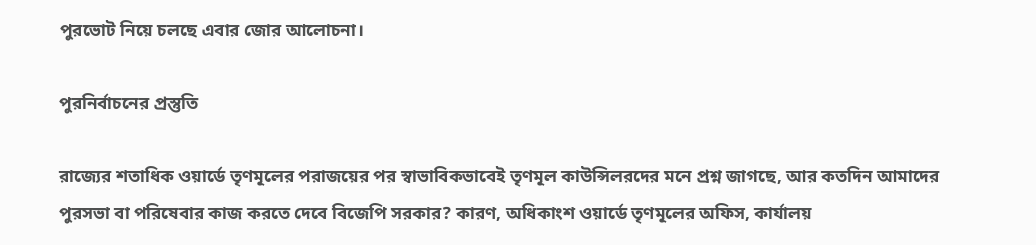পুরভোট নিয়ে চলছে এবার জোর আলোচনা।

পুরনির্বাচনের প্রস্তুতি

রাজ্যের শতাধিক ওয়ার্ডে তৃণমূলের পরাজয়ের পর স্বাভাবিকভাবেই তৃণমূল কাউন্সিলরদের মনে প্রশ্ন জাগছে, আর কতদিন আমাদের পুরসভা বা পরিষেবার কাজ করতে দেবে বিজেপি সরকার? কারণ, অধিকাংশ ওয়ার্ডে তৃণমূলের অফিস, কার্যালয়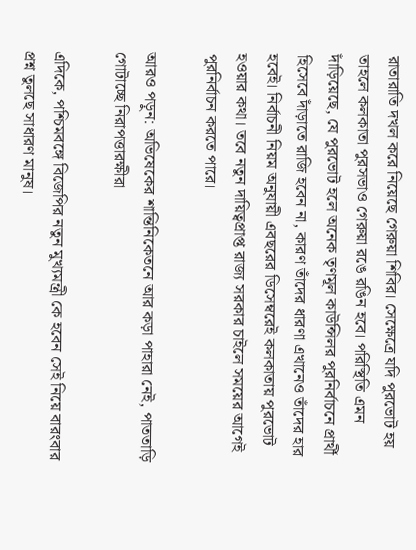রাতারাতি দখল করে নিয়েছে গেরুয়া শিবির। সেক্ষেত্রে যদি পুরভোট হয় তাহলে কলকাতা পুরসভাও গেরুয়া রঙে রঙিন হবে। পরিস্থিতি এমন দাঁড়িয়েছে, যে পুরভোট হলে অনেক তৃণমূল কাউন্সিলর পুরনির্বাচনে প্রার্থী হিসেবে দাঁড়াতে রাজি হবেন না, কারণ তাঁদের ধারণা এখানেও তাঁদের হার হবেই। নির্বাচনী নিয়ম অনুযায়ী এবছরের ডিসেম্বরেই কলকাতায় পুরভোট হওয়ার কথা। তবে নতুন দায়িত্বপ্রাপ্ত রাজ্য সরকার চাইলে সময়ের আগেই পুরনির্বাচন করতে পারে।

আরও পড়ুন: অভিষেকের শান্তিনিকেতনে আর কড়া পাহারা নেই, পাততাড়ি গোটাচ্ছে নিরাপত্তারক্ষীরা

এদিকে, পশ্চিমবঙ্গে বিজেপির নতুন মুখ্যমন্ত্রী কে হবেন সেই নিয়ে বারংবার প্রশ্ন তুলছে সাধারণ মানুষ।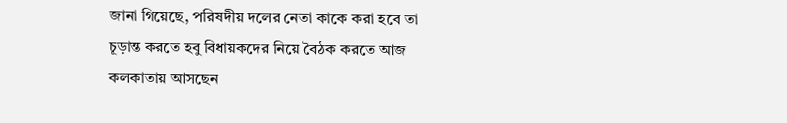জানা গিয়েছে, পরিষদীয় দলের নেতা কাকে করা হবে তা চূড়ান্ত করতে হবু বিধায়কদের নিয়ে বৈঠক করতে আজ কলকাতায় আসছেন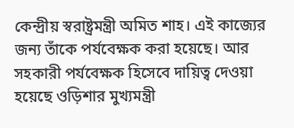কেন্দ্রীয় স্বরাষ্ট্রমন্ত্রী অমিত শাহ। এই কাজ্যের জন্য তাঁকে পর্যবেক্ষক করা হয়েছে। আর সহকারী পর্যবেক্ষক হিসেবে দায়িত্ব দেওয়া হয়েছে ওড়িশার মুখ্যমন্ত্রী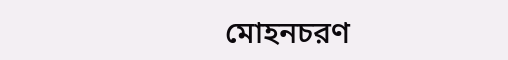মোহনচরণ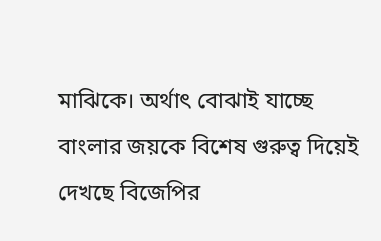মাঝিকে। অর্থাৎ বোঝাই যাচ্ছে বাংলার জয়কে বিশেষ গুরুত্ব দিয়েই দেখছে বিজেপির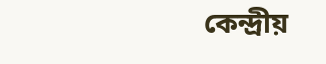কেন্দ্রীয়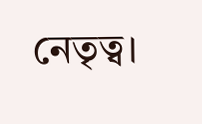নেতৃত্ব।